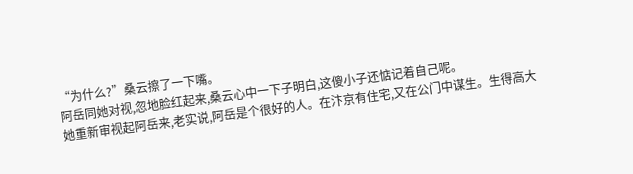“为什么?”桑云擦了一下嘴。
阿岳同她对视,忽地脸红起来,桑云心中一下子明白,这傻小子还惦记着自己呢。
她重新审视起阿岳来,老实说,阿岳是个很好的人。在汴京有住宅,又在公门中谋生。生得高大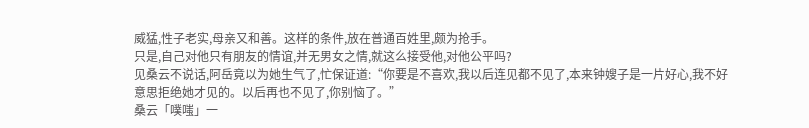威猛,性子老实,母亲又和善。这样的条件,放在普通百姓里,颇为抢手。
只是,自己对他只有朋友的情谊,并无男女之情,就这么接受他,对他公平吗?
见桑云不说话,阿岳竟以为她生气了,忙保证道:“你要是不喜欢,我以后连见都不见了,本来钟嫂子是一片好心,我不好意思拒绝她才见的。以后再也不见了,你别恼了。”
桑云「噗嗤」一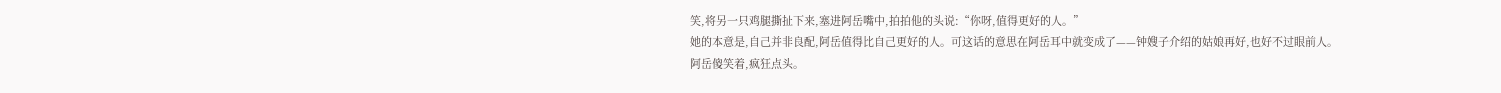笑,将另一只鸡腿撕扯下来,塞进阿岳嘴中,拍拍他的头说:“你呀,值得更好的人。”
她的本意是,自己并非良配,阿岳值得比自己更好的人。可这话的意思在阿岳耳中就变成了——钟嫂子介绍的姑娘再好,也好不过眼前人。
阿岳傻笑着,疯狂点头。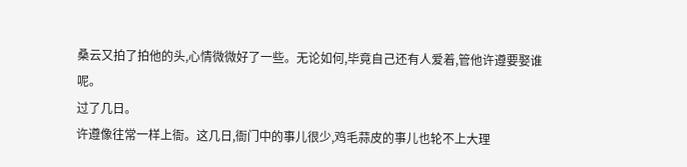桑云又拍了拍他的头,心情微微好了一些。无论如何,毕竟自己还有人爱着,管他许遵要娶谁呢。
过了几日。
许遵像往常一样上衙。这几日,衙门中的事儿很少,鸡毛蒜皮的事儿也轮不上大理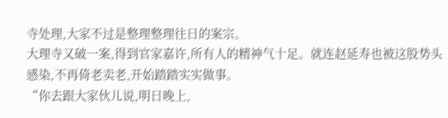寺处理,大家不过是整理整理往日的案宗。
大理寺又破一案,得到官家嘉许,所有人的精神气十足。就连赵延寿也被这股势头感染,不再倚老卖老,开始踏踏实实做事。
“你去跟大家伙儿说,明日晚上,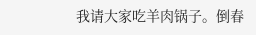我请大家吃羊肉锅子。倒春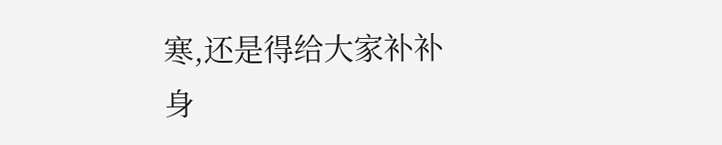寒,还是得给大家补补身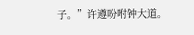子。”许遵吩咐钟大道。